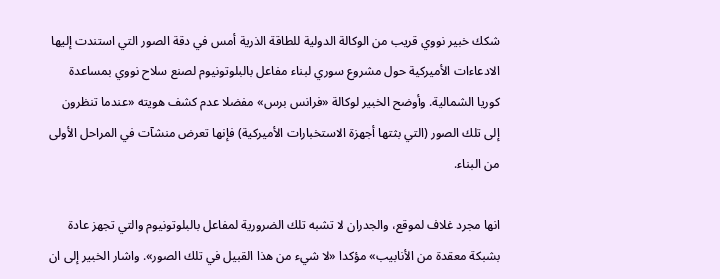شكك خبير نووي قريب من الوكالة الدولية للطاقة الذرية أمس في دقة الصور التي استندت إليها الادعاءات الأميركية حول مشروع سوري لبناء مفاعل بالبلوتونيوم لصنع سلاح نووي بمساعدة كوريا الشمالية. وأوضح الخبير لوكالة «فرانس برس» مفضلا عدم كشف هويته «عندما تنظرون إلى تلك الصور (التي بثتها أجهزة الاستخبارات الأميركية) فإنها تعرض منشآت في المراحل الأولى من البناء.

انها مجرد غلاف لموقع، والجدران لا تشبه تلك الضرورية لمفاعل بالبلوتونيوم والتي تجهز عادة بشبكة معقدة من الأنابيب» مؤكدا «لا شيء من هذا القبيل في تلك الصور». واشار الخبير إلى ان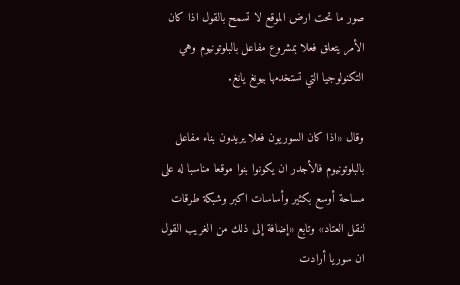صور ما تحت ارض الموقع لا تسمح بالقول اذا كان الأمر يتعلق فعلا بمشروع مفاعل بالبلوتونيوم وهي التكنولوجيا التي تستخدمها بيونغ يانغ.

وقال «اذا كان السوريون فعلا يريدون بناء مفاعل بالبلوتونيوم فالأجدر ان يكونوا بنوا موقعا مناسبا له على مساحة أوسع بكثير وأساسات اكبر وشبكة طرقات لنقل العتاد» وتابع «إضافة إلى ذلك من الغريب القول ان سوريا أرادت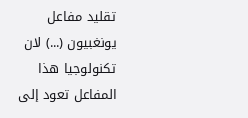تقليد مفاعل يونغبيون (...) لان تكنولوجيا هذا المفاعل تعود إلى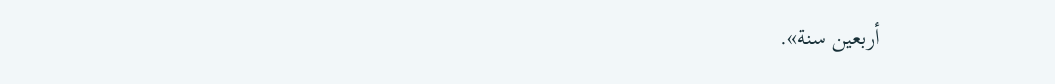أربعين سنة».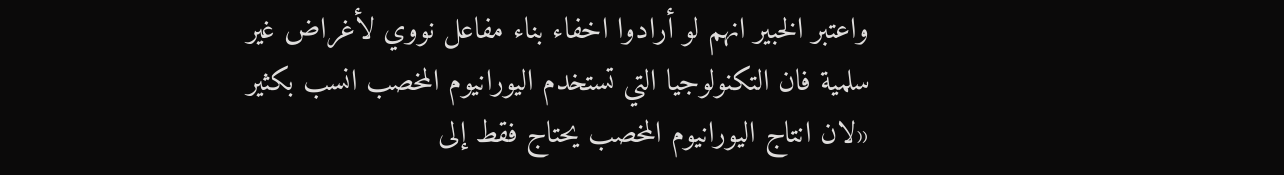واعتبر الخبير انهم لو أرادوا اخفاء بناء مفاعل نووي لأغراض غير سلمية فان التكنولوجيا التي تستخدم اليورانيوم المخصب انسب بكثير «لان انتاج اليورانيوم المخصب يحتاج فقط إلى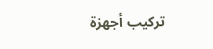تركيب أجهزة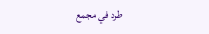طرد في مجمع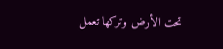تحت الأرض وتركها تعمل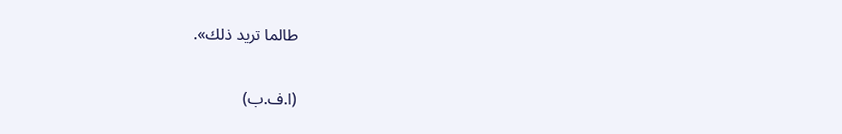طالما تريد ذلك».

(ا.ف.ب)